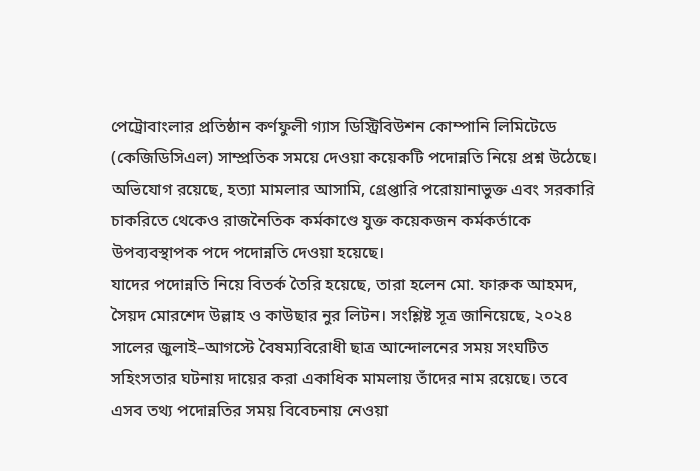পেট্রোবাংলার প্রতিষ্ঠান কর্ণফুলী গ্যাস ডিস্ট্রিবিউশন কোম্পানি লিমিটেডে (কেজিডিসিএল) সাম্প্রতিক সময়ে দেওয়া কয়েকটি পদোন্নতি নিয়ে প্রশ্ন উঠেছে। অভিযোগ রয়েছে, হত্যা মামলার আসামি, গ্রেপ্তারি পরোয়ানাভুক্ত এবং সরকারি চাকরিতে থেকেও রাজনৈতিক কর্মকাণ্ডে যুক্ত কয়েকজন কর্মকর্তাকে উপব্যবস্থাপক পদে পদোন্নতি দেওয়া হয়েছে।
যাদের পদোন্নতি নিয়ে বিতর্ক তৈরি হয়েছে, তারা হলেন মো. ফারুক আহমদ, সৈয়দ মোরশেদ উল্লাহ ও কাউছার নুর লিটন। সংশ্লিষ্ট সূত্র জানিয়েছে, ২০২৪ সালের জুলাই–আগস্টে বৈষম্যবিরোধী ছাত্র আন্দোলনের সময় সংঘটিত সহিংসতার ঘটনায় দায়ের করা একাধিক মামলায় তাঁদের নাম রয়েছে। তবে এসব তথ্য পদোন্নতির সময় বিবেচনায় নেওয়া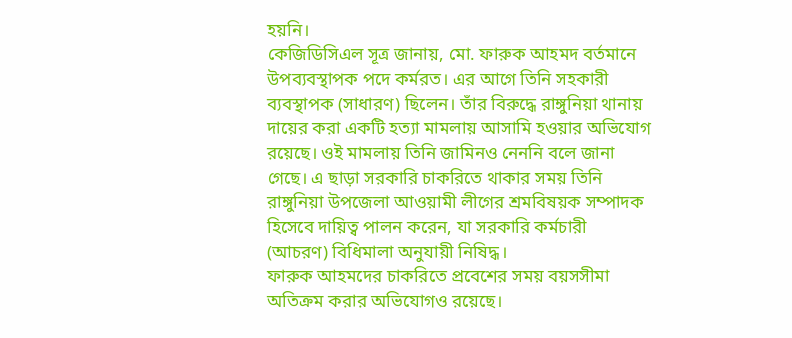হয়নি।
কেজিডিসিএল সূত্র জানায়, মো. ফারুক আহমদ বর্তমানে উপব্যবস্থাপক পদে কর্মরত। এর আগে তিনি সহকারী ব্যবস্থাপক (সাধারণ) ছিলেন। তাঁর বিরুদ্ধে রাঙ্গুনিয়া থানায় দায়ের করা একটি হত্যা মামলায় আসামি হওয়ার অভিযোগ রয়েছে। ওই মামলায় তিনি জামিনও নেননি বলে জানা গেছে। এ ছাড়া সরকারি চাকরিতে থাকার সময় তিনি রাঙ্গুনিয়া উপজেলা আওয়ামী লীগের শ্রমবিষয়ক সম্পাদক হিসেবে দায়িত্ব পালন করেন, যা সরকারি কর্মচারী (আচরণ) বিধিমালা অনুযায়ী নিষিদ্ধ।
ফারুক আহমদের চাকরিতে প্রবেশের সময় বয়সসীমা অতিক্রম করার অভিযোগও রয়েছে।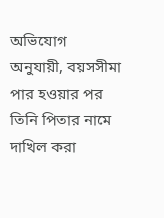অভিযোগ অনুযায়ী, বয়সসীমা পার হওয়ার পর তিনি পিতার নামে দাখিল করা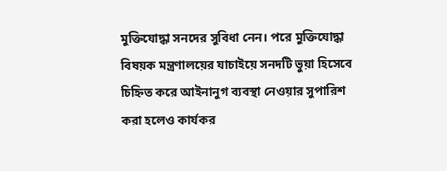মুক্তিযোদ্ধা সনদের সুবিধা নেন। পরে মুক্তিযোদ্ধা বিষয়ক মন্ত্রণালয়ের যাচাইয়ে সনদটি ভুয়া হিসেবে চিহ্নিত করে আইনানুগ ব্যবস্থা নেওয়ার সুপারিশ করা হলেও কার্যকর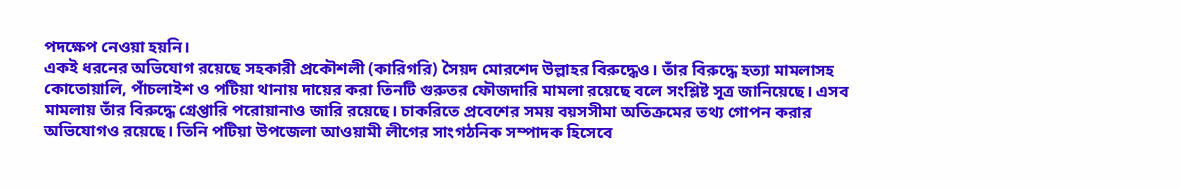পদক্ষেপ নেওয়া হয়নি।
একই ধরনের অভিযোগ রয়েছে সহকারী প্রকৌশলী (কারিগরি) সৈয়দ মোরশেদ উল্লাহর বিরুদ্ধেও। তাঁর বিরুদ্ধে হত্যা মামলাসহ কোতোয়ালি, পাঁচলাইশ ও পটিয়া থানায় দায়ের করা তিনটি গুরুতর ফৌজদারি মামলা রয়েছে বলে সংশ্লিষ্ট সূত্র জানিয়েছে। এসব মামলায় তাঁর বিরুদ্ধে গ্রেপ্তারি পরোয়ানাও জারি রয়েছে। চাকরিতে প্রবেশের সময় বয়সসীমা অতিক্রমের তথ্য গোপন করার অভিযোগও রয়েছে। তিনি পটিয়া উপজেলা আওয়ামী লীগের সাংগঠনিক সম্পাদক হিসেবে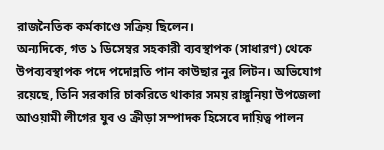রাজনৈতিক কর্মকাণ্ডে সক্রিয় ছিলেন।
অন্যদিকে, গত ১ ডিসেম্বর সহকারী ব্যবস্থাপক (সাধারণ) থেকে উপব্যবস্থাপক পদে পদোন্নতি পান কাউছার নুর লিটন। অভিযোগ রয়েছে, তিনি সরকারি চাকরিতে থাকার সময় রাঙ্গুনিয়া উপজেলা আওয়ামী লীগের যুব ও ক্রীড়া সম্পাদক হিসেবে দায়িত্ব পালন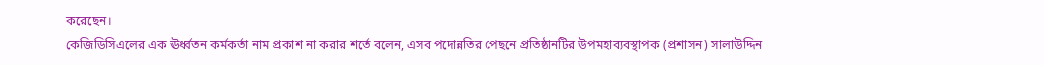করেছেন।
কেজিডিসিএলের এক ঊর্ধ্বতন কর্মকর্তা নাম প্রকাশ না করার শর্তে বলেন, এসব পদোন্নতির পেছনে প্রতিষ্ঠানটির উপমহাব্যবস্থাপক (প্রশাসন) সালাউদ্দিন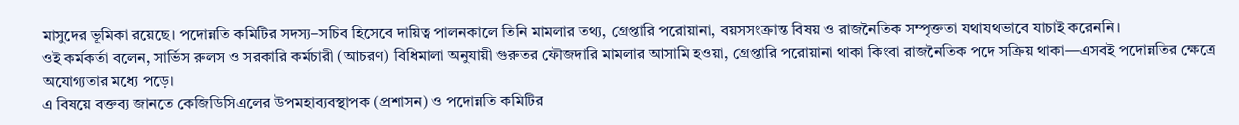মাসুদের ভূমিকা রয়েছে। পদোন্নতি কমিটির সদস্য–সচিব হিসেবে দায়িত্ব পালনকালে তিনি মামলার তথ্য, গ্রেপ্তারি পরোয়ানা, বয়সসংক্রান্ত বিষয় ও রাজনৈতিক সম্পৃক্ততা যথাযথভাবে যাচাই করেননি।
ওই কর্মকর্তা বলেন, সার্ভিস রুলস ও সরকারি কর্মচারী (আচরণ) বিধিমালা অনুযায়ী গুরুতর ফৌজদারি মামলার আসামি হওয়া, গ্রেপ্তারি পরোয়ানা থাকা কিংবা রাজনৈতিক পদে সক্রিয় থাকা—এসবই পদোন্নতির ক্ষেত্রে অযোগ্যতার মধ্যে পড়ে।
এ বিষয়ে বক্তব্য জানতে কেজিডিসিএলের উপমহাব্যবস্থাপক (প্রশাসন) ও পদোন্নতি কমিটির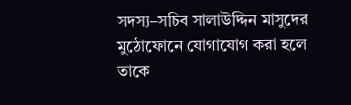সদস্য–সচিব সালাউদ্দিন মাসুদের মুঠোফোনে যোগাযোগ করা হলে তাকে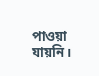পাওয়া যায়নি।